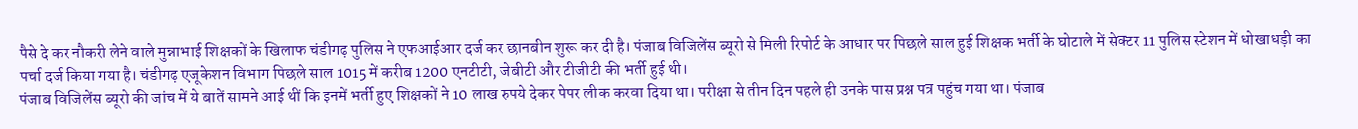पैसे दे कर नौकरी लेने वाले मुन्नाभाई शिक्षकों के खिलाफ चंडीगढ़ पुलिस ने एफआईआर दर्ज कर छानबीन शुरू कर दी है। पंजाब विजिलेंस ब्यूरो से मिली रिपोर्ट के आधार पर पिछले साल हुई शिक्षक भर्ती के घोटाले में सेक्टर 11 पुलिस स्टेशन में धोखाधड़ी का पर्चा दर्ज किया गया है। चंडीगढ़ एजूकेशन विभाग पिछले साल 1015 में करीब 1200 एनटीटी, जेबीटी और टीजीटी की भर्ती हुई थी।
पंजाब विजिलेंस ब्यूरो की जांच में ये बातें सामने आई थीं कि इनमें भर्ती हुए शिक्षकों ने 10 लाख रुपये देकर पेपर लीक करवा दिया था। परीक्षा से तीन दिन पहले ही उनके पास प्रश्न पत्र पहुंच गया था। पंजाब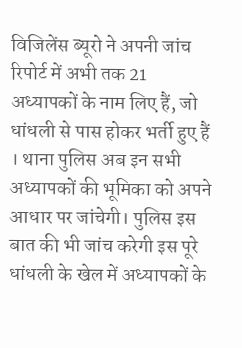विजिलेंस ब्यूरो ने अपनी जांच रिपोर्ट में अभी तक 21 अध्यापकों के नाम लिए हैं, जो धांधली से पास होकर भर्ती हुए हैं । थाना पुलिस अब इन सभी अध्यापकों की भूमिका को अपने आधार पर जांचेगी। पुलिस इस बात की भी जांच करेगी इस पूरे धांधली के खेल में अध्यापकों के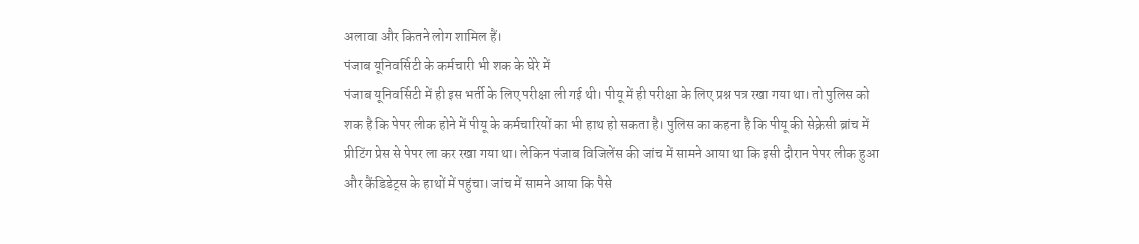अलावा और कितने लोग शामिल हैं।
पंजाब यूनिवर्सिटी के कर्मचारी भी शक के घेरे में
पंजाब यूनिवर्सिटी में ही इस भर्ती के लिए परीक्षा ली गई थी। पीयू में ही परीक्षा के लिए प्रश्न पत्र रखा गया था। तो पुलिस को शक है कि पेपर लीक होने में पीयू के कर्मचारियों का भी हाथ हो सकता है। पुलिस का कहना है कि पीयू की सेक्रेसी ब्रांच में प्रीटिंग प्रेस से पेपर ला कर रखा गया था। लेकिन पंजाब विजिलेंस की जांच में सामने आया था कि इसी दौरान पेपर लीक हुआ और कैंडिडेट्स के हाथों में पहुंचा। जांच में सामने आया कि पैसे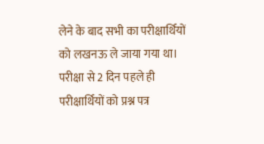लेने के बाद सभी का परीक्षार्थियों को लखनऊ ले जाया गया था। परीक्षा से 2 दिन पहले ही परीक्षार्थियों को प्रश्न पत्र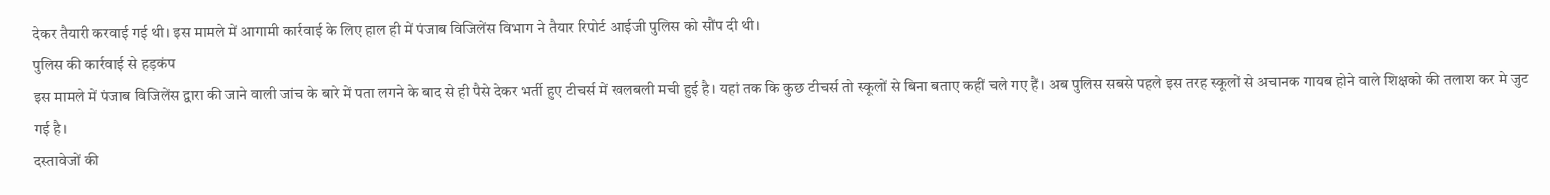देकर तैयारी करवाई गई थी। इस मामले में आगामी कार्रवाई के लिए हाल ही में पंजाब विजिलेंस विभाग ने तैयार रिपोर्ट आईजी पुलिस को सौंप दी थी।
पुलिस की कार्रवाई से हड़कंप
इस मामले में पंजाब विजिलेंस द्वारा की जाने वाली जांच के बारे में पता लगने के बाद से ही पैसे देकर भर्ती हुए टीचर्स में खलबली मची हुई है। यहां तक कि कुछ टीचर्स तो स्कूलों से बिना बताए कहीं चले गए हैं। अब पुलिस सबसे पहले इस तरह स्कूलों से अचानक गायब होने वाले शिक्षको की तलाश कर मे जुट गई है।
दस्तावेजों की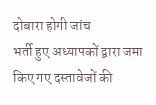दोबारा होगी जांच
भर्ती हुए अध्यापकों द्वारा जमा किए गए दस्तावेजों की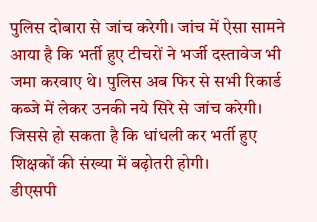पुलिस दोबारा से जांच करेगी। जांच में ऐसा सामने आया है कि भर्ती हुए टीचरों ने भर्जी दस्तावेज भी जमा करवाए थे। पुलिस अब फिर से सभी रिकार्ड कब्जे में लेकर उनकी नये सिरे से जांच करेगी। जिससे हो सकता है कि धांधली कर भर्ती हुए शिक्षकों की संख्या में बढ़ोतरी होगी।
डीएसपी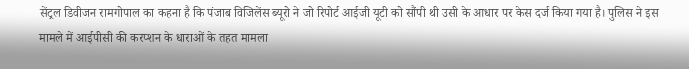सेंट्रल डिवीजन रामगोपाल का कहना है कि पंजाब विजिलेंस ब्यूरो ने जो रिपोर्ट आईजी यूटी को सौंपी थी उसी के आधार पर केस दर्ज किया गया है। पुलिस ने इस मामले में आईपीसी की करप्शन के धाराओं के तहत मामला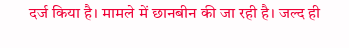दर्ज किया है। मामले में छानबीन की जा रही है। जल्द ही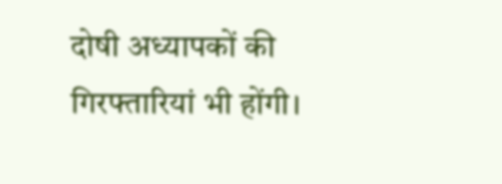दोषी अध्यापकों की गिरफ्तारियां भी होंगी।